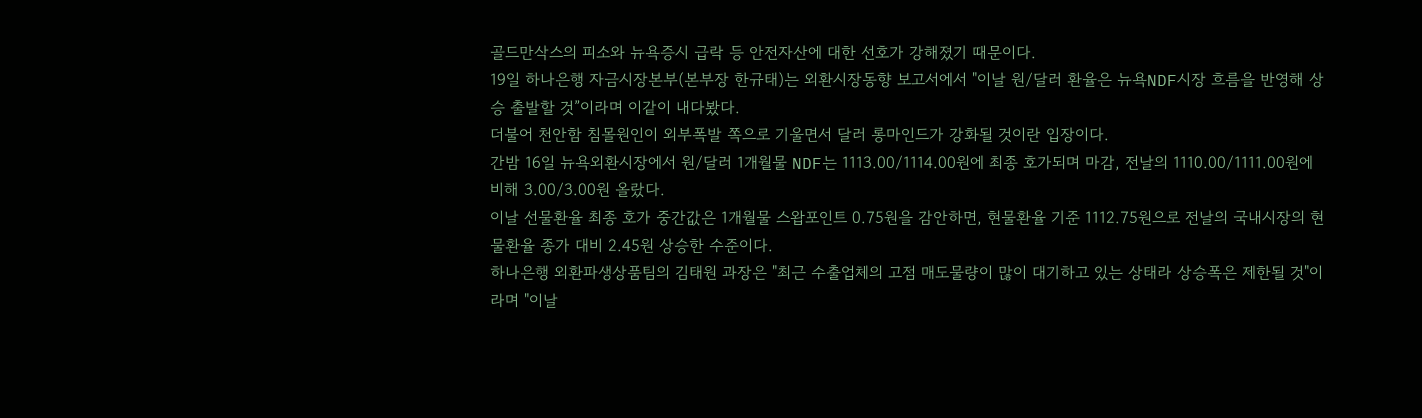골드만삭스의 피소와 뉴욕증시 급락 등 안전자산에 대한 선호가 강해졌기 때문이다.
19일 하나은행 자금시장본부(본부장 한규태)는 외환시장동향 보고서에서 "이날 원/달러 환율은 뉴욕NDF시장 흐름을 반영해 상승 출발할 것”이라며 이같이 내다봤다.
더불어 천안함 침몰원인이 외부폭발 쪽으로 기울면서 달러 롱마인드가 강화될 것이란 입장이다.
간밤 16일 뉴욕외환시장에서 원/달러 1개월물 NDF는 1113.00/1114.00원에 최종 호가되며 마감, 전날의 1110.00/1111.00원에 비해 3.00/3.00원 올랐다.
이날 선물환율 최종 호가 중간값은 1개월물 스왑포인트 0.75원을 감안하면, 현물환율 기준 1112.75원으로 전날의 국내시장의 현물환율 종가 대비 2.45원 상승한 수준이다.
하나은행 외환파생상품팀의 김태원 과장은 "최근 수출업체의 고점 매도물량이 많이 대기하고 있는 상태라 상승폭은 제한될 것"이라며 "이날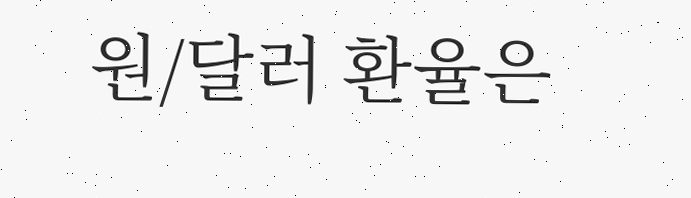원/달러 환율은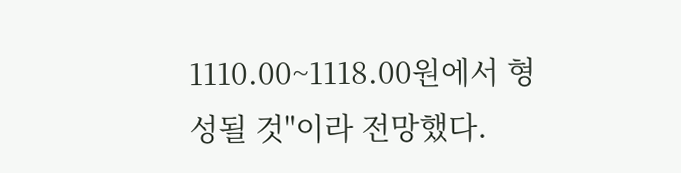1110.00~1118.00원에서 형성될 것"이라 전망했다.